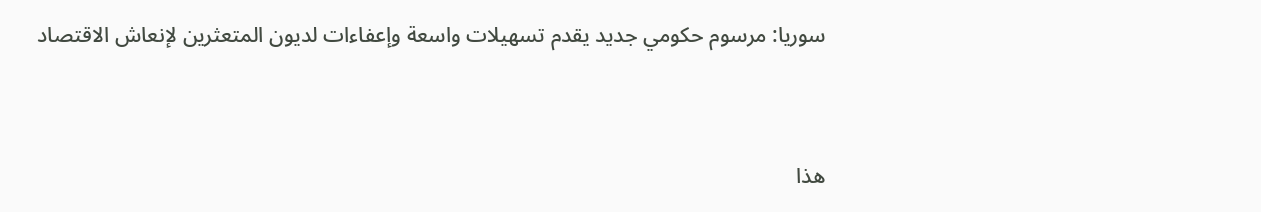سوريا: مرسوم حكومي جديد يقدم تسهيلات واسعة وإعفاءات لديون المتعثرين لإنعاش الاقتصاد


هذا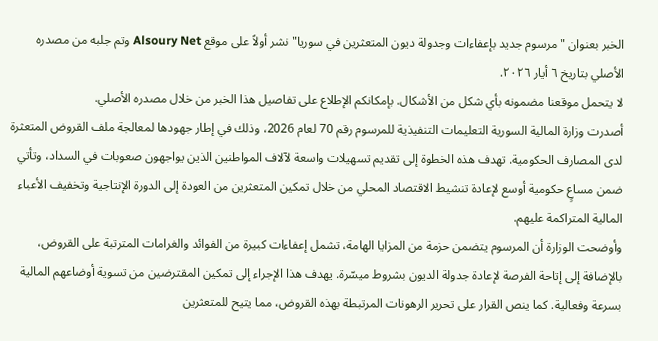الخبر بعنوان "مرسوم جديد بإعفاءات وجدولة ديون المتعثرين في سوريا" نشر أولاً على موقع Alsoury Net وتم جلبه من مصدره الأصلي بتاريخ ٦ أيار ٢٠٢٦.
لا يتحمل موقعنا مضمونه بأي شكل من الأشكال. بإمكانكم الإطلاع على تفاصيل هذا الخبر من خلال مصدره الأصلي.
أصدرت وزارة المالية السورية التعليمات التنفيذية للمرسوم رقم 70 لعام 2026، وذلك في إطار جهودها لمعالجة ملف القروض المتعثرة لدى المصارف الحكومية. تهدف هذه الخطوة إلى تقديم تسهيلات واسعة لآلاف المواطنين الذين يواجهون صعوبات في السداد، وتأتي ضمن مساعٍ حكومية أوسع لإعادة تنشيط الاقتصاد المحلي من خلال تمكين المتعثرين من العودة إلى الدورة الإنتاجية وتخفيف الأعباء المالية المتراكمة عليهم.
وأوضحت الوزارة أن المرسوم يتضمن حزمة من المزايا الهامة، تشمل إعفاءات كبيرة من الفوائد والغرامات المترتبة على القروض، بالإضافة إلى إتاحة الفرصة لإعادة جدولة الديون بشروط ميسّرة. يهدف هذا الإجراء إلى تمكين المقترضين من تسوية أوضاعهم المالية بسرعة وفعالية. كما ينص القرار على تحرير الرهونات المرتبطة بهذه القروض، مما يتيح للمتعثرين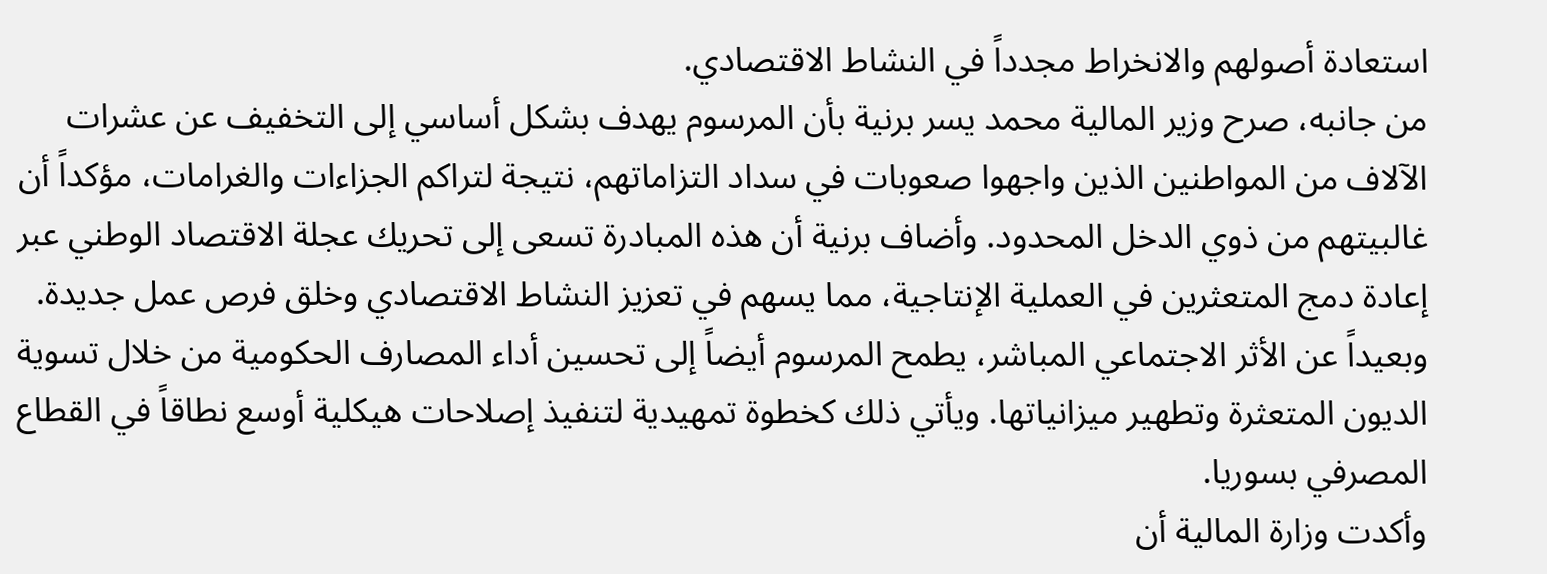استعادة أصولهم والانخراط مجدداً في النشاط الاقتصادي.
من جانبه، صرح وزير المالية محمد يسر برنية بأن المرسوم يهدف بشكل أساسي إلى التخفيف عن عشرات الآلاف من المواطنين الذين واجهوا صعوبات في سداد التزاماتهم، نتيجة لتراكم الجزاءات والغرامات، مؤكداً أن غالبيتهم من ذوي الدخل المحدود. وأضاف برنية أن هذه المبادرة تسعى إلى تحريك عجلة الاقتصاد الوطني عبر إعادة دمج المتعثرين في العملية الإنتاجية، مما يسهم في تعزيز النشاط الاقتصادي وخلق فرص عمل جديدة.
وبعيداً عن الأثر الاجتماعي المباشر، يطمح المرسوم أيضاً إلى تحسين أداء المصارف الحكومية من خلال تسوية الديون المتعثرة وتطهير ميزانياتها. ويأتي ذلك كخطوة تمهيدية لتنفيذ إصلاحات هيكلية أوسع نطاقاً في القطاع المصرفي بسوريا.
وأكدت وزارة المالية أن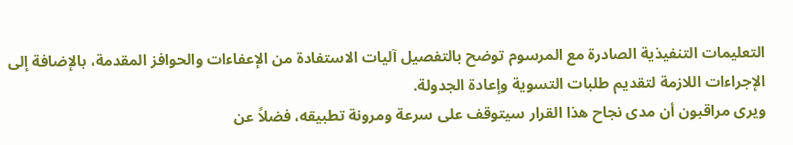التعليمات التنفيذية الصادرة مع المرسوم توضح بالتفصيل آليات الاستفادة من الإعفاءات والحوافز المقدمة، بالإضافة إلى الإجراءات اللازمة لتقديم طلبات التسوية وإعادة الجدولة.
ويرى مراقبون أن مدى نجاح هذا القرار سيتوقف على سرعة ومرونة تطبيقه، فضلاً عن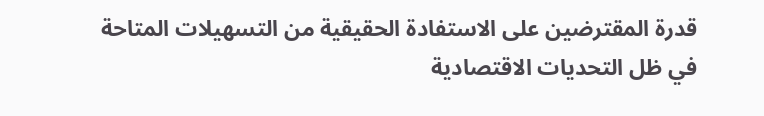قدرة المقترضين على الاستفادة الحقيقية من التسهيلات المتاحة في ظل التحديات الاقتصادية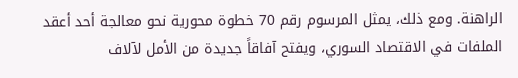الراهنة. ومع ذلك، يمثل المرسوم رقم 70 خطوة محورية نحو معالجة أحد أعقد الملفات في الاقتصاد السوري، ويفتح آفاقاً جديدة من الأمل لآلاف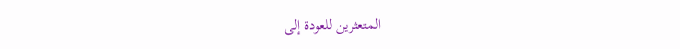المتعثرين للعودة إلى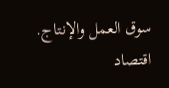سوق العمل والإنتاج.
اقتصاد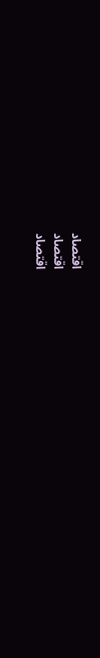اقتصاد
اقتصاد
اقتصاد